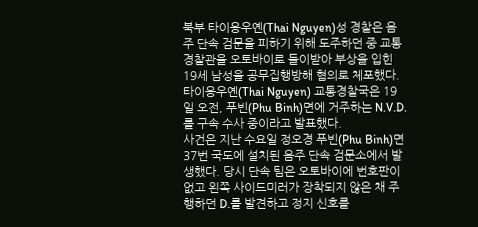북부 타이응우옌(Thai Nguyen)성 경찰은 음주 단속 검문을 피하기 위해 도주하던 중 교통경찰관을 오토바이로 들이받아 부상을 입힌 19세 남성을 공무집행방해 혐의로 체포했다. 타이응우옌(Thai Nguyen) 교통경찰국은 19일 오전, 푸빈(Phu Binh)면에 거주하는 N.V.D.를 구속 수사 중이라고 발표했다.
사건은 지난 수요일 정오경 푸빈(Phu Binh)면 37번 국도에 설치된 음주 단속 검문소에서 발생했다. 당시 단속 팀은 오토바이에 번호판이 없고 왼쪽 사이드미러가 장착되지 않은 채 주행하던 D.를 발견하고 정지 신호를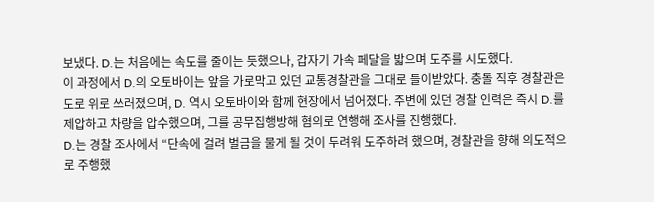보냈다. D.는 처음에는 속도를 줄이는 듯했으나, 갑자기 가속 페달을 밟으며 도주를 시도했다.
이 과정에서 D.의 오토바이는 앞을 가로막고 있던 교통경찰관을 그대로 들이받았다. 충돌 직후 경찰관은 도로 위로 쓰러졌으며, D. 역시 오토바이와 함께 현장에서 넘어졌다. 주변에 있던 경찰 인력은 즉시 D.를 제압하고 차량을 압수했으며, 그를 공무집행방해 혐의로 연행해 조사를 진행했다.
D.는 경찰 조사에서 “단속에 걸려 벌금을 물게 될 것이 두려워 도주하려 했으며, 경찰관을 향해 의도적으로 주행했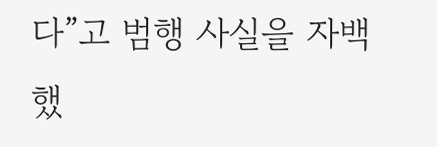다”고 범행 사실을 자백했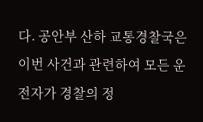다. 공안부 산하 교통경찰국은 이번 사건과 관련하여 모든 운전자가 경찰의 정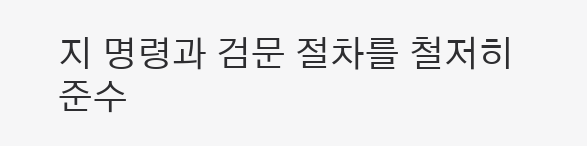지 명령과 검문 절차를 철저히 준수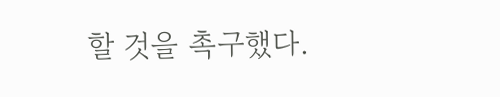할 것을 촉구했다.